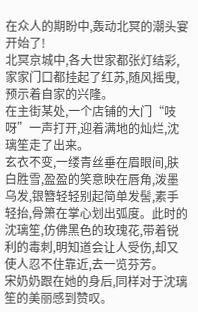在众人的期盼中,轰动北冥的潮头宴开始了!
北冥京城中,各大世家都张灯结彩,家家门口都挂起了红苏,随风摇曳,预示着自家的兴隆。
在主街某处,一个店铺的大门“吱呀”一声打开,迎着满地的灿烂,沈璃笙走了出来。
玄衣不变,一缕青丝垂在眉眼间,肤白胜雪,盈盈的笑意映在唇角,泼墨乌发,银簪轻轻别起简单发髻,素手轻抬,骨箫在掌心划出弧度。此时的沈璃笙,仿佛黑色的玫瑰花,带着锐利的毒刺,明知道会让人受伤,却又使人忍不住靠近,去一览芬芳。
宋奶奶跟在她的身后,同样对于沈璃笙的美丽感到赞叹。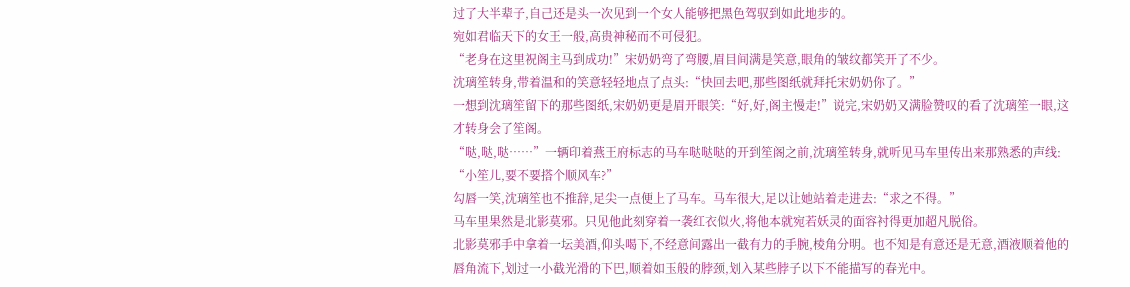过了大半辈子,自己还是头一次见到一个女人能够把黑色驾驭到如此地步的。
宛如君临天下的女王一般,高贵神秘而不可侵犯。
“老身在这里祝阁主马到成功!”宋奶奶弯了弯腰,眉目间满是笑意,眼角的皱纹都笑开了不少。
沈璃笙转身,带着温和的笑意轻轻地点了点头:“快回去吧,那些图纸就拜托宋奶奶你了。”
一想到沈璃笙留下的那些图纸,宋奶奶更是眉开眼笑:“好,好,阁主慢走!”说完,宋奶奶又满脸赞叹的看了沈璃笙一眼,这才转身会了笙阁。
“哒,哒,哒……”一辆印着燕王府标志的马车哒哒哒的开到笙阁之前,沈璃笙转身,就听见马车里传出来那熟悉的声线:
“小笙儿,要不要搭个顺风车?”
勾唇一笑,沈璃笙也不推辞,足尖一点便上了马车。马车很大,足以让她站着走进去:“求之不得。”
马车里果然是北影莫邪。只见他此刻穿着一袭红衣似火,将他本就宛若妖灵的面容衬得更加超凡脱俗。
北影莫邪手中拿着一坛美酒,仰头喝下,不经意间露出一截有力的手腕,棱角分明。也不知是有意还是无意,酒液顺着他的唇角流下,划过一小截光滑的下巴,顺着如玉般的脖颈,划入某些脖子以下不能描写的春光中。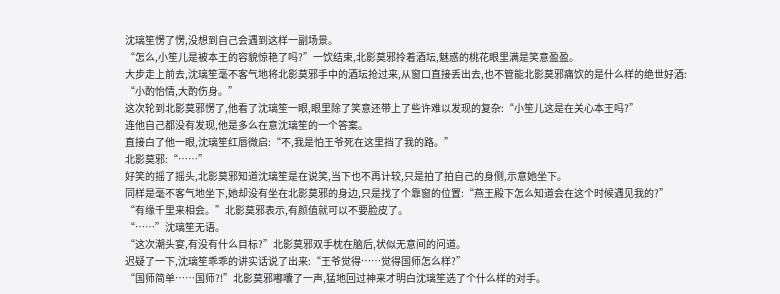沈璃笙愣了愣,没想到自己会遇到这样一副场景。
“怎么,小笙儿是被本王的容貌惊艳了吗?”一饮结束,北影莫邪拎着酒坛,魅惑的桃花眼里满是笑意盈盈。
大步走上前去,沈璃笙毫不客气地将北影莫邪手中的酒坛抢过来,从窗口直接丢出去,也不管能北影莫邪痛饮的是什么样的绝世好酒:
“小酌怡情,大酌伤身。”
这次轮到北影莫邪愣了,他看了沈璃笙一眼,眼里除了笑意还带上了些许难以发现的复杂:“小笙儿这是在关心本王吗?”
连他自己都没有发现,他是多么在意沈璃笙的一个答案。
直接白了他一眼,沈璃笙红唇微启:“不,我是怕王爷死在这里挡了我的路。”
北影莫邪:“……”
好笑的摇了摇头,北影莫邪知道沈璃笙是在说笑,当下也不再计较,只是拍了拍自己的身侧,示意她坐下。
同样是毫不客气地坐下,她却没有坐在北影莫邪的身边,只是找了个靠窗的位置:“燕王殿下怎么知道会在这个时候遇见我的?”
“有缘千里来相会。”北影莫邪表示,有颜值就可以不要脸皮了。
“……”沈璃笙无语。
“这次潮头宴,有没有什么目标?”北影莫邪双手枕在脑后,状似无意间的问道。
迟疑了一下,沈璃笙乖乖的讲实话说了出来:“王爷觉得……觉得国师怎么样?”
“国师简单……国师?!”北影莫邪嘟囔了一声,猛地回过神来才明白沈璃笙选了个什么样的对手。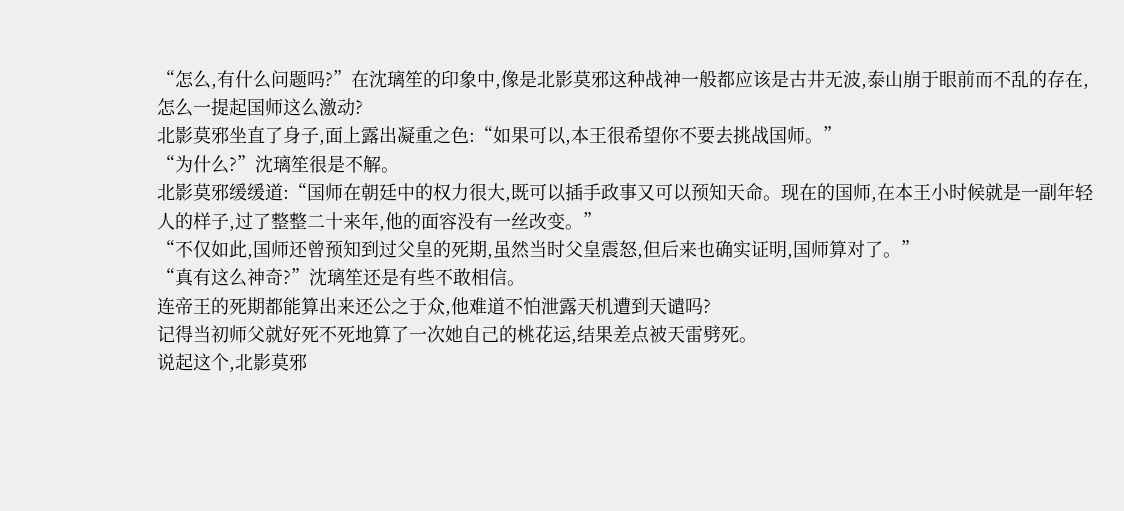“怎么,有什么问题吗?”在沈璃笙的印象中,像是北影莫邪这种战神一般都应该是古井无波,泰山崩于眼前而不乱的存在,怎么一提起国师这么激动?
北影莫邪坐直了身子,面上露出凝重之色:“如果可以,本王很希望你不要去挑战国师。”
“为什么?”沈璃笙很是不解。
北影莫邪缓缓道:“国师在朝廷中的权力很大,既可以插手政事又可以预知天命。现在的国师,在本王小时候就是一副年轻人的样子,过了整整二十来年,他的面容没有一丝改变。”
“不仅如此,国师还曾预知到过父皇的死期,虽然当时父皇震怒,但后来也确实证明,国师算对了。”
“真有这么神奇?”沈璃笙还是有些不敢相信。
连帝王的死期都能算出来还公之于众,他难道不怕泄露天机遭到天谴吗?
记得当初师父就好死不死地算了一次她自己的桃花运,结果差点被天雷劈死。
说起这个,北影莫邪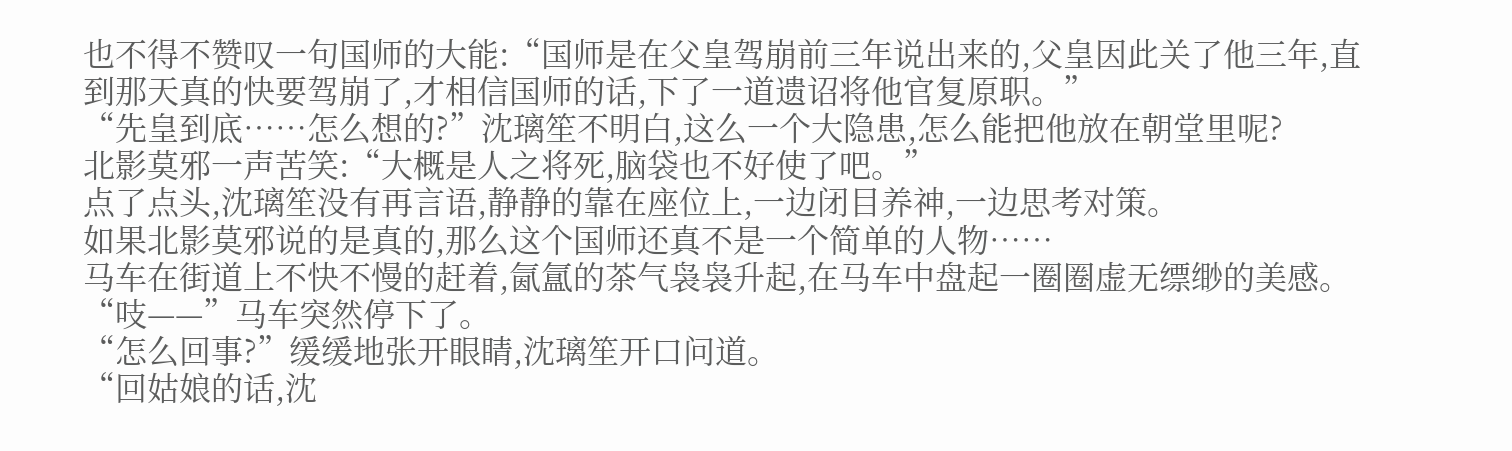也不得不赞叹一句国师的大能:“国师是在父皇驾崩前三年说出来的,父皇因此关了他三年,直到那天真的快要驾崩了,才相信国师的话,下了一道遗诏将他官复原职。”
“先皇到底……怎么想的?”沈璃笙不明白,这么一个大隐患,怎么能把他放在朝堂里呢?
北影莫邪一声苦笑:“大概是人之将死,脑袋也不好使了吧。”
点了点头,沈璃笙没有再言语,静静的靠在座位上,一边闭目养神,一边思考对策。
如果北影莫邪说的是真的,那么这个国师还真不是一个简单的人物……
马车在街道上不快不慢的赶着,氤氲的茶气袅袅升起,在马车中盘起一圈圈虚无缥缈的美感。
“吱——”马车突然停下了。
“怎么回事?”缓缓地张开眼睛,沈璃笙开口问道。
“回姑娘的话,沈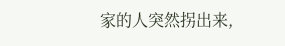家的人突然拐出来,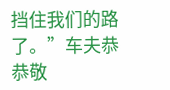挡住我们的路了。”车夫恭恭敬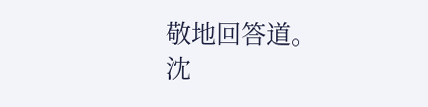敬地回答道。
沈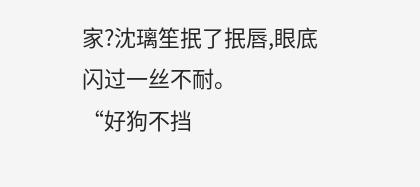家?沈璃笙抿了抿唇,眼底闪过一丝不耐。
“好狗不挡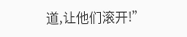道,让他们滚开!”